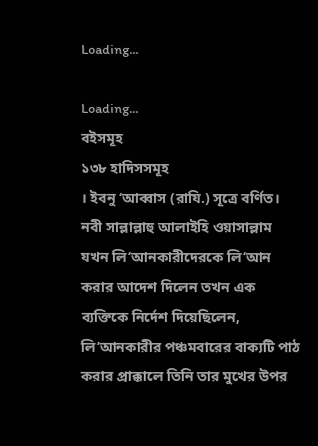Loading...

Loading...
বইসমূহ
১৩৮ হাদিসসমূহ
। ইবনু ‘আব্বাস (রাযি.) সূত্রে বর্ণিত। নবী সাল্লাল্লাহু আলাইহি ওয়াসাল্লাম যখন লি‘আনকারীদেরকে লি‘আন করার আদেশ দিলেন তখন এক ব্যক্তিকে নির্দেশ দিয়েছিলেন, লি‘আনকারীর পঞ্চমবারের বাক্যটি পাঠ করার প্রাক্কালে তিনি তার মুখের উপর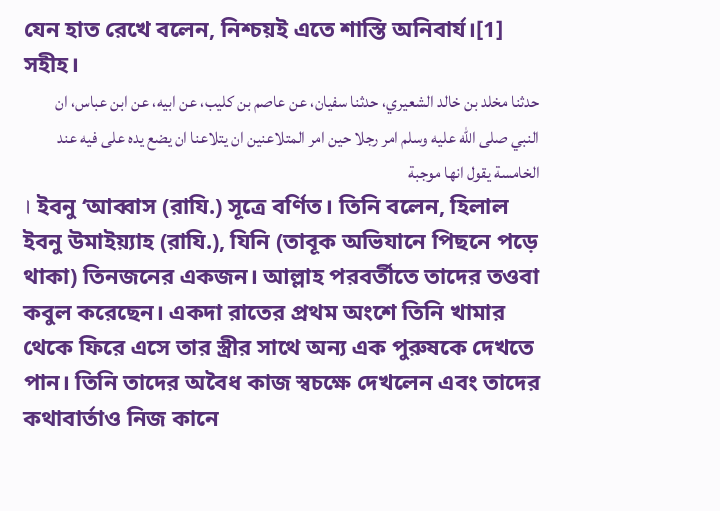যেন হাত রেখে বলেন, নিশ্চয়ই এতে শাস্তি অনিবার্য।[1] সহীহ।
حدثنا مخلد بن خالد الشعيري، حدثنا سفيان، عن عاصم بن كليب، عن ابيه، عن ابن عباس، ان النبي صلى الله عليه وسلم امر رجلا حين امر المتلاعنين ان يتلاعنا ان يضع يده على فيه عند الخامسة يقول انها موجبة
। ইবনু ‘আব্বাস (রাযি.) সূত্রে বর্ণিত। তিনি বলেন, হিলাল ইবনু উমাইয়্যাহ (রাযি.), যিনি (তাবূক অভিযানে পিছনে পড়ে থাকা) তিনজনের একজন। আল্লাহ পরবর্তীতে তাদের তওবা কবুল করেছেন। একদা রাতের প্রথম অংশে তিনি খামার থেকে ফিরে এসে তার স্ত্রীর সাথে অন্য এক পুরুষকে দেখতে পান। তিনি তাদের অবৈধ কাজ স্বচক্ষে দেখলেন এবং তাদের কথাবার্তাও নিজ কানে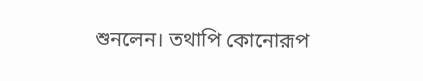শুনলেন। তথাপি কোনোরূপ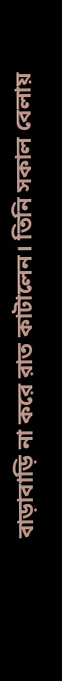বাড়াবাড়ি না করে রাত কাটালেন। তিনি সকাল বেলায়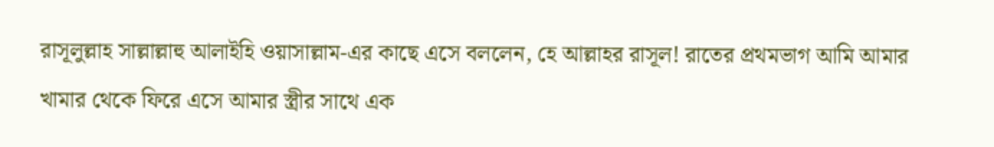রাসূলুল্লাহ সাল্লাল্লাহু আলাইহি ওয়াসাল্লাম-এর কাছে এসে বললেন, হে আল্লাহর রাসূল! রাতের প্রথমভাগ আমি আমার খামার থেকে ফিরে এসে আমার স্ত্রীর সাথে এক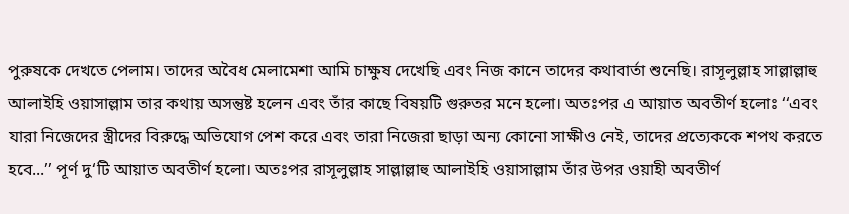পুরুষকে দেখতে পেলাম। তাদের অবৈধ মেলামেশা আমি চাক্ষুষ দেখেছি এবং নিজ কানে তাদের কথাবার্তা শুনেছি। রাসূলুল্লাহ সাল্লাল্লাহু আলাইহি ওয়াসাল্লাম তার কথায় অসন্তুষ্ট হলেন এবং তাঁর কাছে বিষয়টি গুরুতর মনে হলো। অতঃপর এ আয়াত অবতীর্ণ হলোঃ ‘‘এবং যারা নিজেদের স্ত্রীদের বিরুদ্ধে অভিযোগ পেশ করে এবং তারা নিজেরা ছাড়া অন্য কোনো সাক্ষীও নেই, তাদের প্রত্যেককে শপথ করতে হবে...’’ পূর্ণ দু‘টি আয়াত অবতীর্ণ হলো। অতঃপর রাসূলুল্লাহ সাল্লাল্লাহু আলাইহি ওয়াসাল্লাম তাঁর উপর ওয়াহী অবতীর্ণ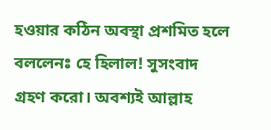হওয়ার কঠিন অবস্থা প্রশমিত হলে বললেনঃ হে হিলাল! সুসংবাদ গ্রহণ করো। অবশ্যই আল্লাহ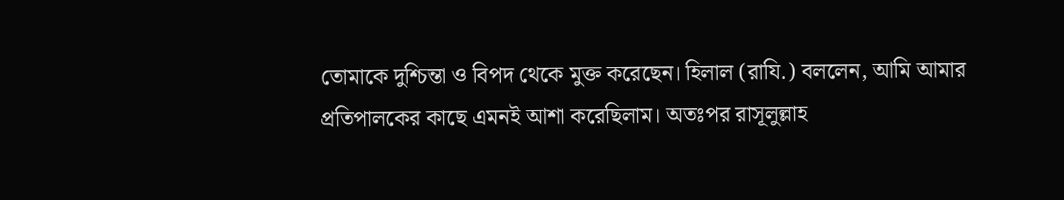তোমাকে দুশ্চিন্তা ও বিপদ থেকে মুক্ত করেছেন। হিলাল (রাযি.) বললেন, আমি আমার প্রতিপালকের কাছে এমনই আশা করেছিলাম। অতঃপর রাসূলুল্লাহ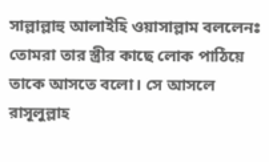সাল্লাল্লাহু আলাইহি ওয়াসাল্লাম বললেনঃ তোমরা তার স্ত্রীর কাছে লোক পাঠিয়ে তাকে আসতে বলো। সে আসলে রাসূলুল্লাহ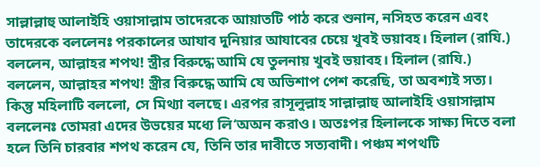সাল্লাল্লাহু আলাইহি ওয়াসাল্লাম তাদেরকে আয়াতটি পাঠ করে শুনান, নসিহত করেন এবং তাদেরকে বললেনঃ পরকালের আযাব দুনিয়ার আযাবের চেয়ে খুবই ভয়াবহ। হিলাল (রাযি.) বললেন, আল্লাহর শপথ! স্ত্রীর বিরুদ্ধে আমি যে তুলনায় খুবই ভয়াবহ। হিলাল (রাযি.) বললেন, আল্লাহর শপথ! স্ত্রীর বিরুদ্ধে আমি যে অভিশাপ পেশ করেছি, তা অবশ্যই সত্য। কিন্তু মহিলাটি বললো, সে মিথ্যা বলছে। এরপর রাসূলুল্লাহ সাল্লাল্লাহু আলাইহি ওয়াসাল্লাম বললেনঃ তোমরা এদের উভয়ের মধ্যে লি‘অঅন করাও। অতঃপর হিলালকে সাক্ষ্য দিতে বলা হলে তিনি চারবার শপথ করেন যে, তিনি তার দাবীতে সত্যবাদী। পঞ্চম শপথটি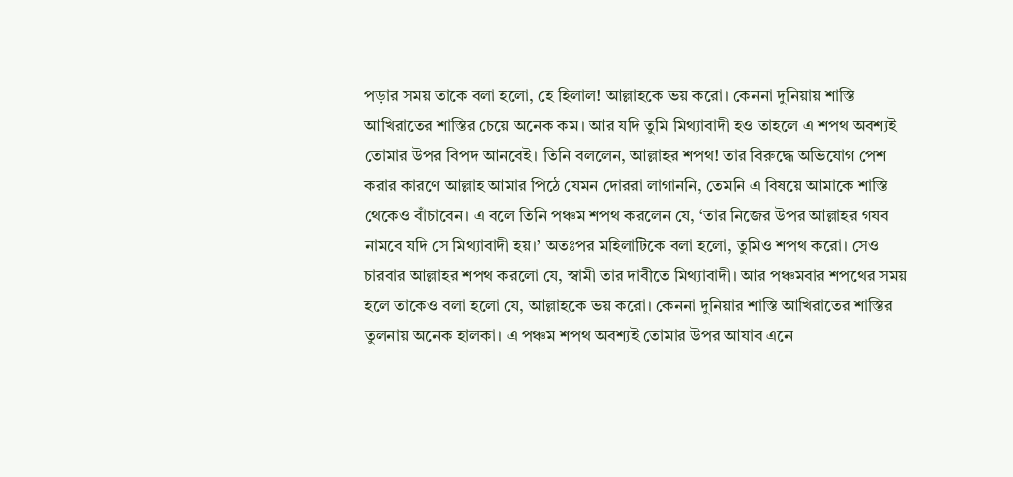পড়ার সময় তাকে বলা হলো, হে হিলাল! আল্লাহকে ভয় করো। কেননা দুনিয়ায় শাস্তি আখিরাতের শাস্তির চেয়ে অনেক কম। আর যদি তুমি মিথ্যাবাদী হও তাহলে এ শপথ অবশ্যই তোমার উপর বিপদ আনবেই। তিনি বললেন, আল্লাহর শপথ! তার বিরুদ্ধে অভিযোগ পেশ করার কারণে আল্লাহ আমার পিঠে যেমন দোররা লাগাননি, তেমনি এ বিষয়ে আমাকে শাস্তি থেকেও বাঁচাবেন। এ বলে তিনি পঞ্চম শপথ করলেন যে, ‘তার নিজের উপর আল্লাহর গযব নামবে যদি সে মিথ্যাবাদী হয়।’ অতঃপর মহিলাটিকে বলা হলো, তুমিও শপথ করো। সেও চারবার আল্লাহর শপথ করলো যে, স্বামী তার দাবীতে মিথ্যাবাদী। আর পঞ্চমবার শপথের সময় হলে তাকেও বলা হলো যে, আল্লাহকে ভয় করো। কেননা দুনিয়ার শাস্তি আখিরাতের শাস্তির তুলনায় অনেক হালকা। এ পঞ্চম শপথ অবশ্যই তোমার উপর আযাব এনে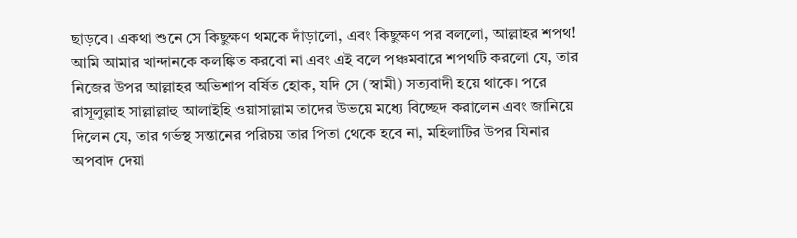ছাড়বে। একথা শুনে সে কিছুক্ষণ থমকে দাঁড়ালো, এবং কিছুক্ষণ পর বললো, আল্লাহর শপথ! আমি আমার খান্দানকে কলঙ্কিত করবো না এবং এই বলে পঞ্চমবারে শপথটি করলো যে, তার নিজের উপর আল্লাহর অভিশাপ বর্ষিত হোক, যদি সে (স্বামী) সত্যবাদী হয়ে থাকে। পরে রাসূলুল্লাহ সাল্লাল্লাহু আলাইহি ওয়াসাল্লাম তাদের উভয়ে মধ্যে বিচ্ছেদ করালেন এবং জানিয়ে দিলেন যে, তার গর্ভস্থ সন্তানের পরিচয় তার পিতা থেকে হবে না, মহিলাটির উপর যিনার অপবাদ দেয়া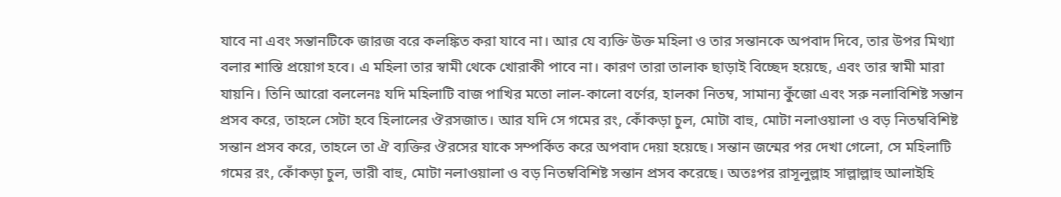যাবে না এবং সন্তানটিকে জারজ বরে কলঙ্কিত করা যাবে না। আর যে ব্যক্তি উক্ত মহিলা ও তার সন্তানকে অপবাদ দিবে, তার উপর মিথ্যা বলার শাস্তি প্রয়োগ হবে। এ মহিলা তার স্বামী থেকে খোরাকী পাবে না। কারণ তারা তালাক ছাড়াই বিচ্ছেদ হয়েছে, এবং তার স্বামী মারা যায়নি। তিনি আরো বললেনঃ যদি মহিলাটি বাজ পাখির মতো লাল-কালো বর্ণের, হালকা নিতম্ব, সামান্য কুঁজো এবং সরু নলাবিশিষ্ট সন্তান প্রসব করে, তাহলে সেটা হবে হিলালের ঔরসজাত। আর যদি সে গমের রং, কোঁকড়া চুল, মোটা বাহু, মোটা নলাওয়ালা ও বড় নিতম্ববিশিষ্ট সন্তান প্রসব করে, তাহলে তা ঐ ব্যক্তির ঔরসের যাকে সম্পর্কিত করে অপবাদ দেয়া হয়েছে। সন্তান জন্মের পর দেখা গেলো, সে মহিলাটি গমের রং, কোঁকড়া চুল, ভারী বাহু, মোটা নলাওয়ালা ও বড় নিতম্ববিশিষ্ট সন্তান প্রসব করেছে। অতঃপর রাসূলুল্লাহ সাল্লাল্লাহু আলাইহি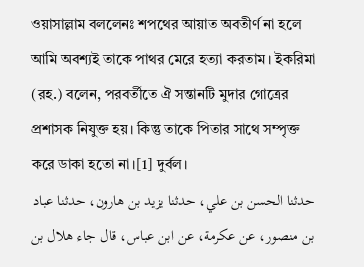ওয়াসাল্লাম বললেনঃ শপথের আয়াত অবতীর্ণ না হলে আমি অবশ্যই তাকে পাথর মেরে হত্যা করতাম। ইকরিমা (রহ.) বলেন, পরবর্তীতে ঐ সন্তানটি মুদার গোত্রের প্রশাসক নিযুক্ত হয়। কিন্তু তাকে পিতার সাথে সম্পৃক্ত করে ডাকা হতো না।[1] দুর্বল।
حدثنا الحسن بن علي، حدثنا يزيد بن هارون، حدثنا عباد بن منصور، عن عكرمة، عن ابن عباس، قال جاء هلال بن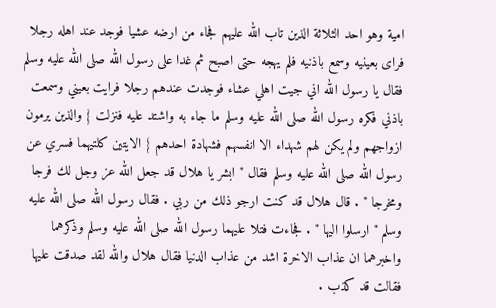امية وهو احد الثلاثة الذين تاب الله عليهم فجاء من ارضه عشيا فوجد عند اهله رجلا فراى بعينيه وسمع باذنيه فلم يهجه حتى اصبح ثم غدا على رسول الله صلى الله عليه وسلم فقال يا رسول الله اني جيت اهلي عشاء فوجدت عندهم رجلا فرايت بعيني وسمعت باذني فكره رسول الله صلى الله عليه وسلم ما جاء به واشتد عليه فنزلت { والذين يرمون ازواجهم ولم يكن لهم شهداء الا انفسهم فشهادة احدهم } الايتين كلتيهما فسري عن رسول الله صلى الله عليه وسلم فقال " ابشر يا هلال قد جعل الله عز وجل لك فرجا ومخرجا " . قال هلال قد كنت ارجو ذلك من ربي . فقال رسول الله صلى الله عليه وسلم " ارسلوا اليها " . فجاءت فتلا عليهما رسول الله صلى الله عليه وسلم وذكرهما واخبرهما ان عذاب الاخرة اشد من عذاب الدنيا فقال هلال والله لقد صدقت عليها فقالت قد كذب .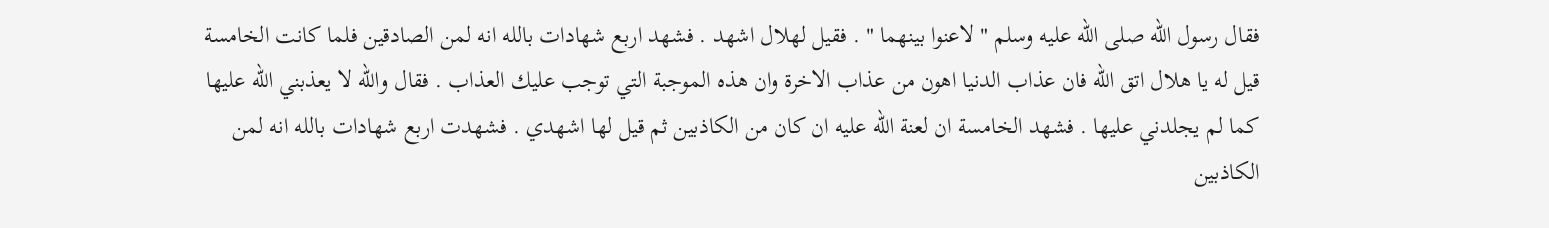فقال رسول الله صلى الله عليه وسلم " لاعنوا بينهما " . فقيل لهلال اشهد . فشهد اربع شهادات بالله انه لمن الصادقين فلما كانت الخامسة قيل له يا هلال اتق الله فان عذاب الدنيا اهون من عذاب الاخرة وان هذه الموجبة التي توجب عليك العذاب . فقال والله لا يعذبني الله عليها كما لم يجلدني عليها . فشهد الخامسة ان لعنة الله عليه ان كان من الكاذبين ثم قيل لها اشهدي . فشهدت اربع شهادات بالله انه لمن الكاذبين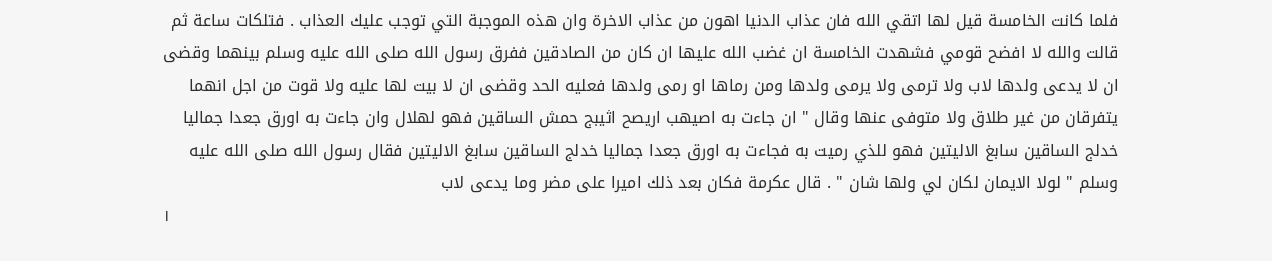فلما كانت الخامسة قيل لها اتقي الله فان عذاب الدنيا اهون من عذاب الاخرة وان هذه الموجبة التي توجب عليك العذاب . فتلكات ساعة ثم قالت والله لا افضح قومي فشهدت الخامسة ان غضب الله عليها ان كان من الصادقين ففرق رسول الله صلى الله عليه وسلم بينهما وقضى ان لا يدعى ولدها لاب ولا ترمى ولا يرمى ولدها ومن رماها او رمى ولدها فعليه الحد وقضى ان لا بيت لها عليه ولا قوت من اجل انهما يتفرقان من غير طلاق ولا متوفى عنها وقال " ان جاءت به اصيهب اريصح اثيبج حمش الساقين فهو لهلال وان جاءت به اورق جعدا جماليا خدلج الساقين سابغ الاليتين فهو للذي رميت به فجاءت به اورق جعدا جماليا خدلج الساقين سابغ الاليتين فقال رسول الله صلى الله عليه وسلم " لولا الايمان لكان لي ولها شان " . قال عكرمة فكان بعد ذلك اميرا على مضر وما يدعى لاب
।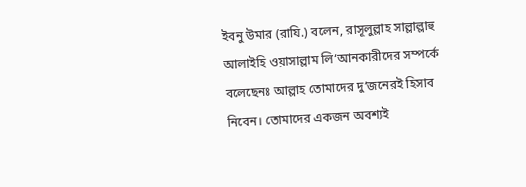ইবনু উমার (রাযি.) বলেন, রাসূলুল্লাহ সাল্লাল্লাহু আলাইহি ওয়াসাল্লাম লি‘আনকারীদের সম্পর্কে বলেছেনঃ আল্লাহ তোমাদের দু‘জনেরই হিসাব নিবেন। তোমাদের একজন অবশ্যই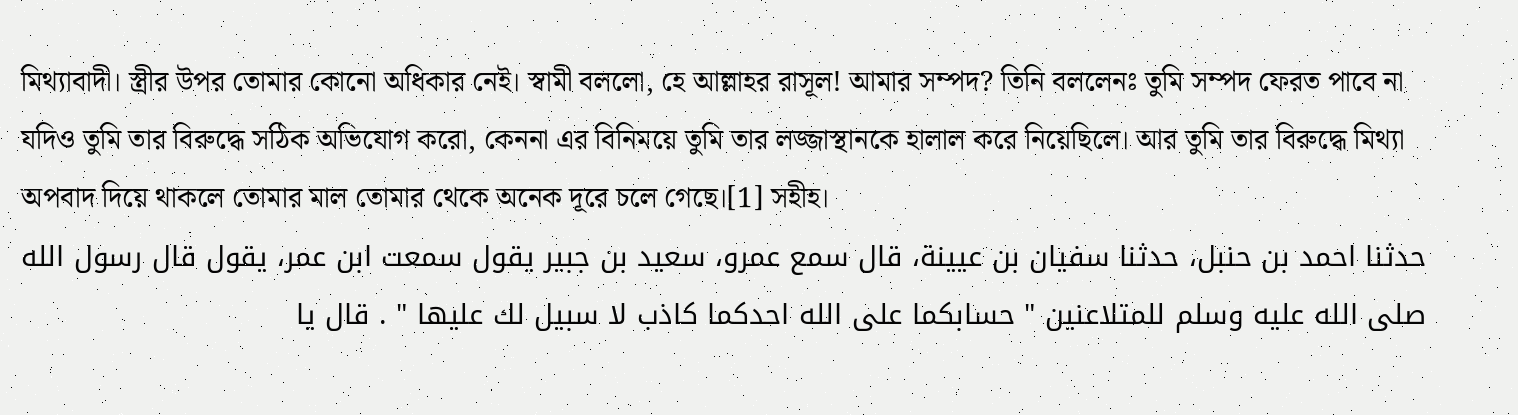মিথ্যাবাদী। স্ত্রীর উপর তোমার কোনো অধিকার নেই। স্বামী বললো, হে আল্লাহর রাসূল! আমার সম্পদ? তিনি বললেনঃ তুমি সম্পদ ফেরত পাবে না যদিও তুমি তার বিরুদ্ধে সঠিক অভিযোগ করো, কেননা এর বিনিময়ে তুমি তার লজ্জাস্থানকে হালাল করে নিয়েছিলে। আর তুমি তার বিরুদ্ধে মিথ্যা অপবাদ দিয়ে থাকলে তোমার মাল তোমার থেকে অনেক দূরে চলে গেছে।[1] সহীহ।
حدثنا احمد بن حنبل، حدثنا سفيان بن عيينة، قال سمع عمرو، سعيد بن جبير يقول سمعت ابن عمر، يقول قال رسول الله صلى الله عليه وسلم للمتلاعنين " حسابكما على الله احدكما كاذب لا سبيل لك عليها " . قال يا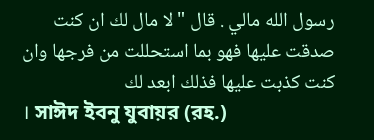رسول الله مالي . قال " لا مال لك ان كنت صدقت عليها فهو بما استحللت من فرجها وان كنت كذبت عليها فذلك ابعد لك
। সাঈদ ইবনু যুবায়র (রহ.)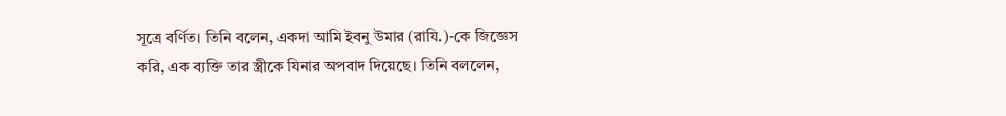সূত্রে বর্ণিত। তিনি বলেন, একদা আমি ইবনু উমার (রাযি.)-কে জিজ্ঞেস করি, এক ব্যক্তি তার স্ত্রীকে যিনার অপবাদ দিয়েছে। তিনি বললেন,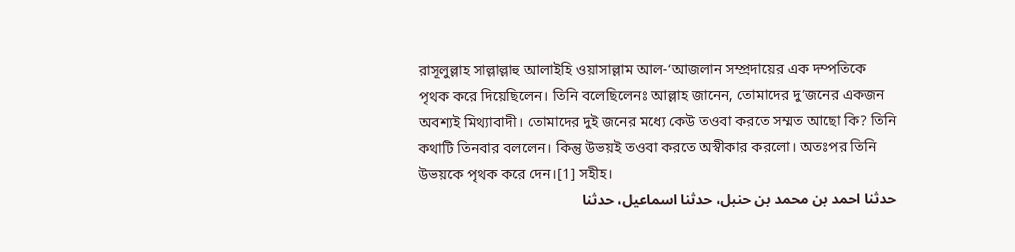রাসূলুল্লাহ সাল্লাল্লাহু আলাইহি ওয়াসাল্লাম আল-‘আজলান সম্প্রদায়ের এক দম্পতিকে পৃথক করে দিয়েছিলেন। তিনি বলেছিলেনঃ আল্লাহ জানেন, তোমাদের দু‘জনের একজন অবশ্যই মিথ্যাবাদী। তোমাদের দুই জনের মধ্যে কেউ তওবা করতে সম্মত আছো কি? তিনি কথাটি তিনবার বললেন। কিন্তু উভয়ই তওবা করতে অস্বীকার করলো। অতঃপর তিনি উভয়কে পৃথক করে দেন।[1] সহীহ।
حدثنا احمد بن محمد بن حنبل، حدثنا اسماعيل، حدثنا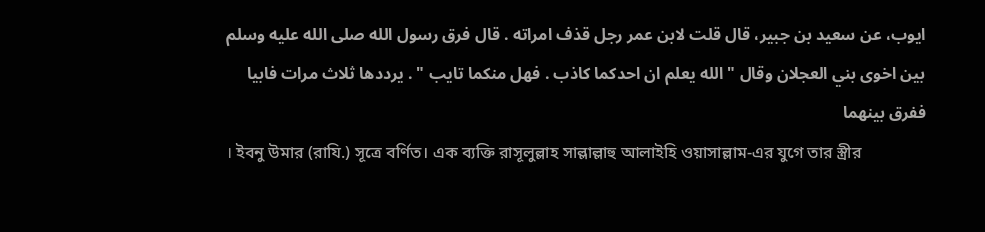ايوب، عن سعيد بن جبير، قال قلت لابن عمر رجل قذف امراته . قال فرق رسول الله صلى الله عليه وسلم بين اخوى بني العجلان وقال " الله يعلم ان احدكما كاذب . فهل منكما تايب " . يرددها ثلاث مرات فابيا ففرق بينهما
। ইবনু উমার (রাযি.) সূত্রে বর্ণিত। এক ব্যক্তি রাসূলুল্লাহ সাল্লাল্লাহু আলাইহি ওয়াসাল্লাম-এর যুগে তার স্ত্রীর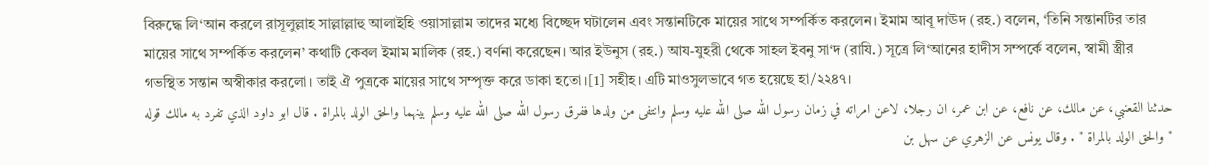বিরুদ্ধে লি‘আন করলে রাসূলুল্লাহ সাল্লাল্লাহু আলাইহি ওয়াসাল্লাম তাদের মধ্যে বিচ্ছেদ ঘটালেন এবং সন্তানটিকে মায়ের সাথে সম্পর্কিত করলেন। ইমাম আবূ দাঊদ (রহ.) বলেন, ‘তিনি সন্তানটির তার মায়ের সাথে সম্পর্কিত করলেন’ কথাটি কেবল ইমাম মালিক (রহ.) বর্ণনা করেছেন। আর ইউনুস (রহ.) আয-যুহরী থেকে সাহল ইবনু সা‘দ (রাযি.) সূত্রে লি‘আনের হাদীস সম্পর্কে বলেন, স্বামী স্ত্রীর গভস্থিত সন্তান অস্বীকার করলো। তাই ঐ পুত্রকে মায়ের সাথে সম্পৃক্ত করে ডাকা হতো।[1] সহীহ। এটি মাওসুলভাবে গত হয়েছে হা/২২৪৭।
حدثنا القعنبي، عن مالك، عن نافع، عن ابن عمر، ان رجلا، لاعن امراته في زمان رسول الله صلى الله عليه وسلم وانتفى من ولدها ففرق رسول الله صلى الله عليه وسلم بينهما والحق الولد بالمراة . قال ابو داود الذي تفرد به مالك قوله " والحق الولد بالمراة " . وقال يونس عن الزهري عن سهل بن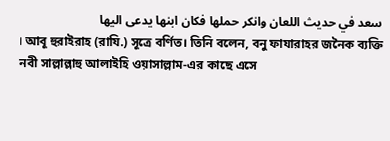سعد في حديث اللعان وانكر حملها فكان ابنها يدعى اليها
। আবূ হুরাইরাহ (রাযি.) সূত্রে বর্ণিত। তিনি বলেন, বনু ফাযারাহর জনৈক ব্যক্তি নবী সাল্লাল্লাহু আলাইহি ওয়াসাল্লাম-এর কাছে এসে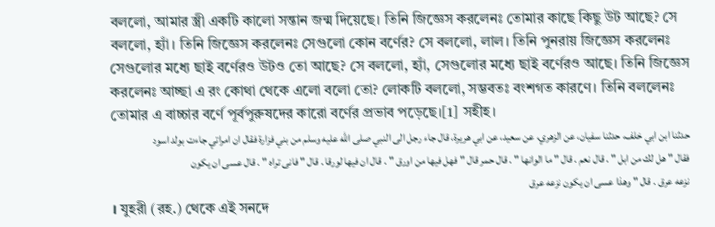বললো, আমার স্ত্রী একটি কালো সন্তান জন্ম দিয়েছে। তিনি জিজ্ঞেস করলেনঃ তোমার কাছে কিছু উট আছে? সে বললো, হ্যাঁ। তিনি জিজ্ঞেস করলেনঃ সেগুলো কোন বর্ণের? সে বললো, লাল। তিনি পুনরায় জিজ্ঞেস করলেনঃ সেগুলোর মধ্যে ছাই বর্ণেরও উটও তো আছে? সে বললো, হ্যাঁ, সেগুলোর মধ্যে ছাই বর্ণেরও আছে। তিনি জিজ্ঞেস করলেনঃ আচ্ছা এ রং কোথা থেকে এলো বলো তো? লোকটি বললো, সম্ভবতঃ বংশগত কারণে। তিনি বললেনঃ তোমার এ বাচ্চার বর্ণে পূর্বপুরুষদের কারো বর্ণের প্রভাব পড়েছে।[1] সহীহ।
حدثنا ابن ابي خلف، حدثنا سفيان، عن الزهري، عن سعيد، عن ابي هريرة، قال جاء رجل الى النبي صلى الله عليه وسلم من بني فزارة فقال ان امراتي جاءت بولد اسود فقال " هل لك من ابل " . قال نعم . قال " ما الوانها " . قال حمر قال " فهل فيها من اورق " . قال ان فيها لورقا . قال " فانى تراه " . قال عسى ان يكون نزعه عرق . قال " وهذا عسى ان يكون نزعه عرق
। যুহরী (রহ.) থেকে এই সনদে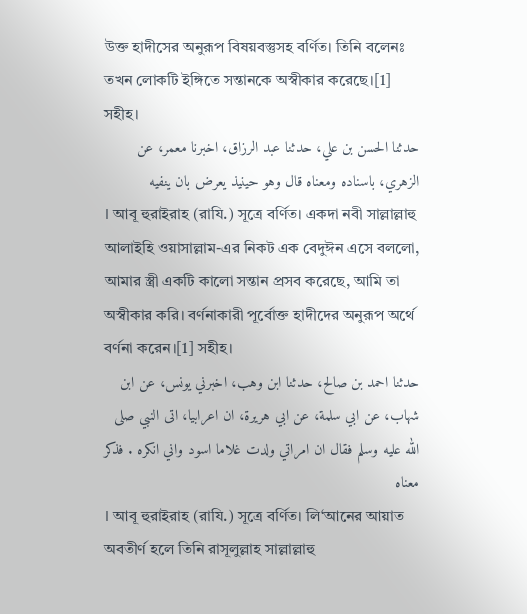উক্ত হাদীসের অনুরূপ বিষয়বস্তুসহ বর্ণিত। তিনি বলেনঃ তখন লোকটি ইঙ্গিতে সন্তানকে অস্বীকার করেছে।[1] সহীহ।
حدثنا الحسن بن علي، حدثنا عبد الرزاق، اخبرنا معمر، عن الزهري، باسناده ومعناه قال وهو حينيذ يعرض بان ينفيه
। আবূ হুরাইরাহ (রাযি.) সূত্রে বর্ণিত। একদা নবী সাল্লাল্লাহু আলাইহি ওয়াসাল্লাম-এর নিকট এক বেদুঈন এসে বললো, আমার স্ত্রী একটি কালো সন্তান প্রসব করেছে, আমি তা অস্বীকার করি। বর্ণনাকারী পূর্বোক্ত হাদীদের অনুরূপ অর্থে বর্ণনা করেন।[1] সহীহ।
حدثنا احمد بن صالح، حدثنا ابن وهب، اخبرني يونس، عن ابن شهاب، عن ابي سلمة، عن ابي هريرة، ان اعرابيا، اتى النبي صلى الله عليه وسلم فقال ان امراتي ولدت غلاما اسود واني انكره . فذكر معناه
। আবূ হুরাইরাহ (রাযি.) সূত্রে বর্ণিত। লি‘আনের আয়াত অবতীর্ণ হলে তিনি রাসূলুল্লাহ সাল্লাল্লাহু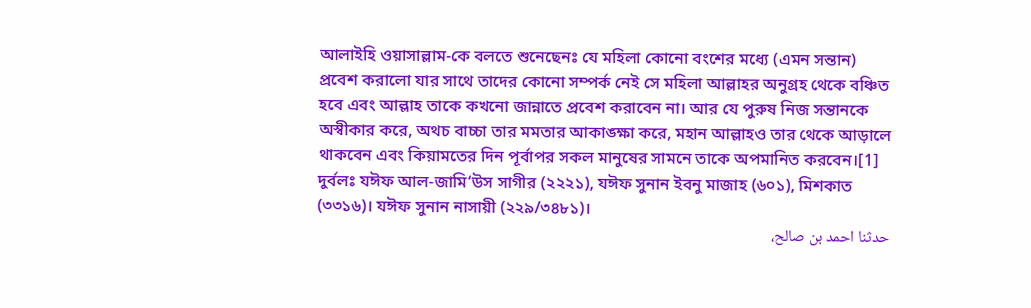আলাইহি ওয়াসাল্লাম-কে বলতে শুনেছেনঃ যে মহিলা কোনো বংশের মধ্যে (এমন সন্তান) প্রবেশ করালো যার সাথে তাদের কোনো সম্পর্ক নেই সে মহিলা আল্লাহর অনুগ্রহ থেকে বঞ্চিত হবে এবং আল্লাহ তাকে কখনো জান্নাতে প্রবেশ করাবেন না। আর যে পুরুষ নিজ সন্তানকে অস্বীকার করে, অথচ বাচ্চা তার মমতার আকাঙ্ক্ষা করে, মহান আল্লাহও তার থেকে আড়ালে থাকবেন এবং কিয়ামতের দিন পূর্বাপর সকল মানুষের সামনে তাকে অপমানিত করবেন।[1] দুর্বলঃ যঈফ আল-জামি‘উস সাগীর (২২২১), যঈফ সুনান ইবনু মাজাহ (৬০১), মিশকাত (৩৩১৬)। যঈফ সুনান নাসায়ী (২২৯/৩৪৮১)।
حدثنا احمد بن صالح،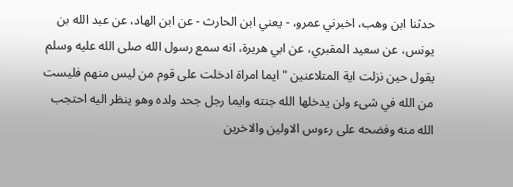حدثنا ابن وهب، اخبرني عمرو، - يعني ابن الحارث - عن ابن الهاد، عن عبد الله بن يونس، عن سعيد المقبري، عن ابي هريرة، انه سمع رسول الله صلى الله عليه وسلم يقول حين نزلت اية المتلاعنين " ايما امراة ادخلت على قوم من ليس منهم فليست من الله في شىء ولن يدخلها الله جنته وايما رجل جحد ولده وهو ينظر اليه احتجب الله منه وفضحه على رءوس الاولين والاخرين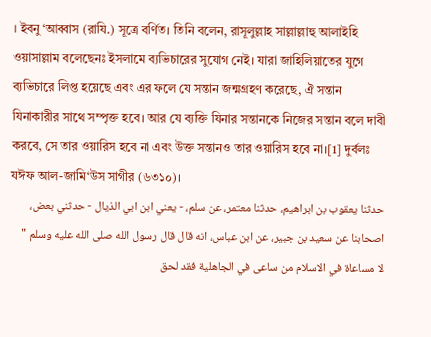। ইবনু ‘আব্বাস (রাযি.) সূত্রে বর্ণিত। তিনি বলেন, রাসূলুল্লাহ সাল্লাল্লাহু আলাইহি ওয়াসাল্লাম বলেছেনঃ ইসলামে ব্যভিচারের সুযোগ নেই। যারা জাহিলিয়াতের যুগে ব্যভিচারে লিপ্ত হয়েছে এবং এর ফলে যে সন্তান জন্মগ্রহণ করেছে, ঐ সন্তান যিনাকারীর সাথে সম্পৃক্ত হবে। আর যে ব্যক্তি যিনার সন্তানকে নিজের সন্তান বলে দাবী করবে, সে তার ওয়ারিস হবে না এবং উক্ত সন্তানও তার ওয়ারিস হবে না।[1] দুর্বলঃ যঈফ আল-জামি‘উস সাগীর (৬৩১০)।
حدثنا يعقوب بن ابراهيم، حدثنا معتمر، عن سلم، - يعني ابن ابي الذيال - حدثني بعض، اصحابنا عن سعيد بن جبير، عن ابن عباس، انه قال قال رسول الله صلى الله عليه وسلم " لا مساعاة في الاسلام من ساعى في الجاهلية فقد لحق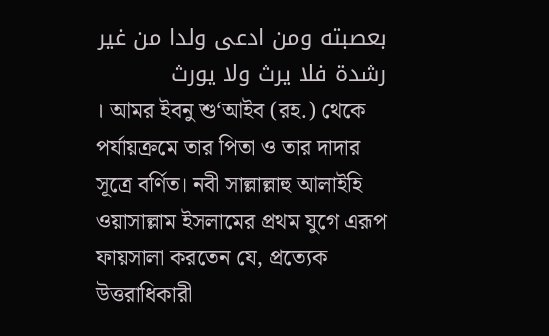بعصبته ومن ادعى ولدا من غير رشدة فلا يرث ولا يورث
। আমর ইবনু শু‘আইব (রহ.) থেকে পর্যায়ক্রমে তার পিতা ও তার দাদার সূত্রে বর্ণিত। নবী সাল্লাল্লাহু আলাইহি ওয়াসাল্লাম ইসলামের প্রথম যুগে এরূপ ফায়সালা করতেন যে, প্রত্যেক উত্তরাধিকারী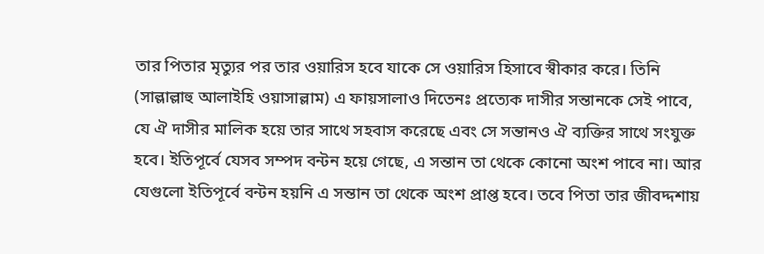তার পিতার মৃত্যুর পর তার ওয়ারিস হবে যাকে সে ওয়ারিস হিসাবে স্বীকার করে। তিনি (সাল্লাল্লাহু আলাইহি ওয়াসাল্লাম) এ ফায়সালাও দিতেনঃ প্রত্যেক দাসীর সন্তানকে সেই পাবে, যে ঐ দাসীর মালিক হয়ে তার সাথে সহবাস করেছে এবং সে সন্তানও ঐ ব্যক্তির সাথে সংযুক্ত হবে। ইতিপূর্বে যেসব সম্পদ বন্টন হয়ে গেছে, এ সন্তান তা থেকে কোনো অংশ পাবে না। আর যেগুলো ইতিপূর্বে বন্টন হয়নি এ সন্তান তা থেকে অংশ প্রাপ্ত হবে। তবে পিতা তার জীবদ্দশায়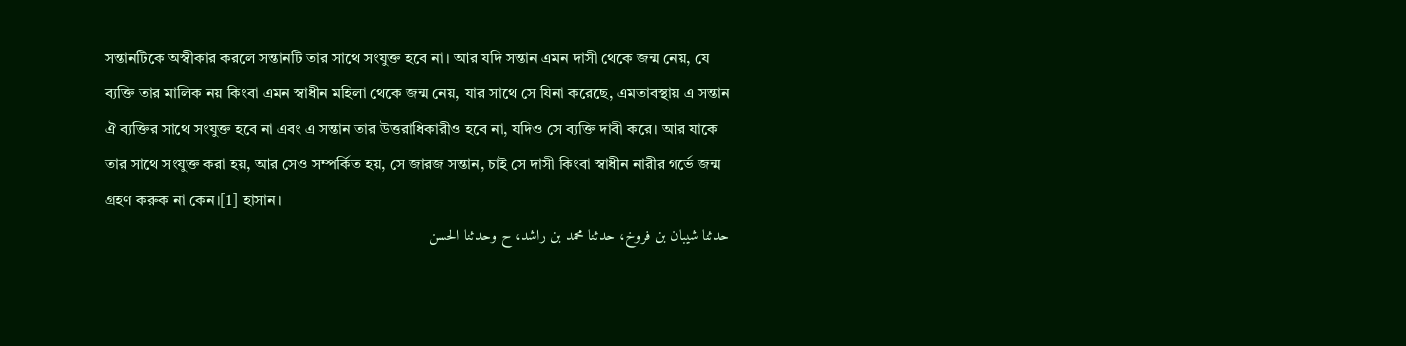সন্তানটিকে অস্বীকার করলে সন্তানটি তার সাথে সংযুক্ত হবে না। আর যদি সন্তান এমন দাসী থেকে জন্ম নেয়, যে ব্যক্তি তার মালিক নয় কিংবা এমন স্বাধীন মহিলা থেকে জন্ম নেয়, যার সাথে সে যিনা করেছে, এমতাবস্থায় এ সন্তান ঐ ব্যক্তির সাথে সংযুক্ত হবে না এবং এ সন্তান তার উত্তরাধিকারীও হবে না, যদিও সে ব্যক্তি দাবী করে। আর যাকে তার সাথে সংযুক্ত করা হয়, আর সেও সম্পর্কিত হয়, সে জারজ সন্তান, চাই সে দাসী কিংবা স্বাধীন নারীর গর্ভে জন্ম গ্রহণ করুক না কেন।[1] হাসান।
حدثنا شيبان بن فروخ، حدثنا محمد بن راشد، ح وحدثنا الحسن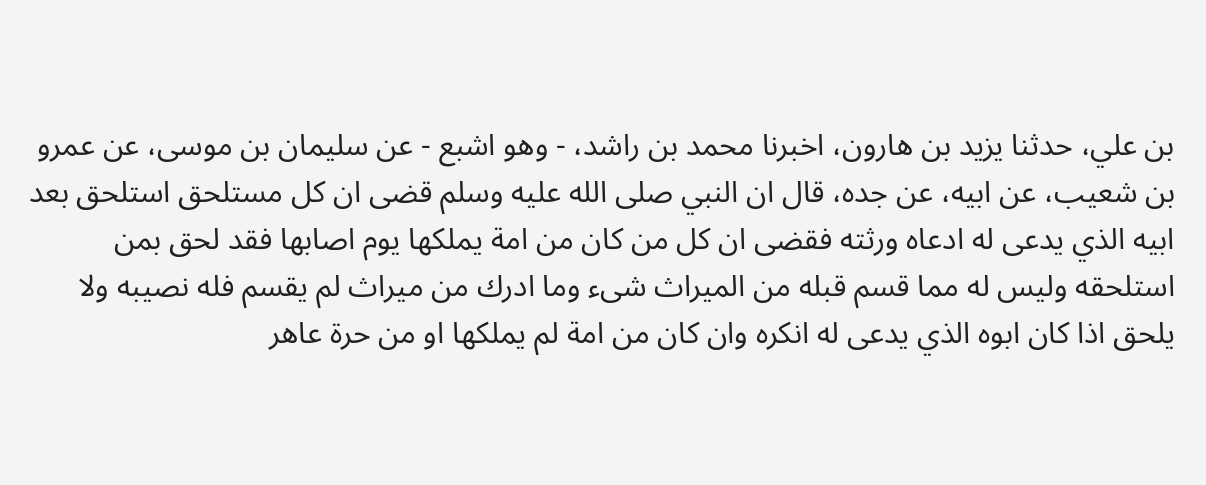بن علي، حدثنا يزيد بن هارون، اخبرنا محمد بن راشد، - وهو اشبع - عن سليمان بن موسى، عن عمرو بن شعيب، عن ابيه، عن جده، قال ان النبي صلى الله عليه وسلم قضى ان كل مستلحق استلحق بعد ابيه الذي يدعى له ادعاه ورثته فقضى ان كل من كان من امة يملكها يوم اصابها فقد لحق بمن استلحقه وليس له مما قسم قبله من الميراث شىء وما ادرك من ميراث لم يقسم فله نصيبه ولا يلحق اذا كان ابوه الذي يدعى له انكره وان كان من امة لم يملكها او من حرة عاهر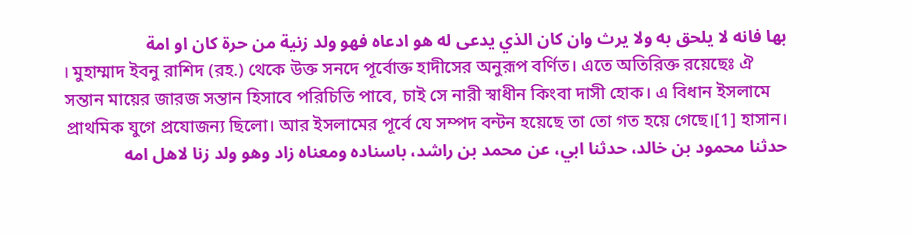بها فانه لا يلحق به ولا يرث وان كان الذي يدعى له هو ادعاه فهو ولد زنية من حرة كان او امة
। মুহাম্মাদ ইবনু রাশিদ (রহ.) থেকে উক্ত সনদে পূর্বোক্ত হাদীসের অনুরূপ বর্ণিত। এতে অতিরিক্ত রয়েছেঃ ঐ সন্তান মায়ের জারজ সন্তান হিসাবে পরিচিতি পাবে, চাই সে নারী স্বাধীন কিংবা দাসী হোক। এ বিধান ইসলামে প্রাথমিক যুগে প্রযোজন্য ছিলো। আর ইসলামের পূর্বে যে সম্পদ বন্টন হয়েছে তা তো গত হয়ে গেছে।[1] হাসান।
حدثنا محمود بن خالد، حدثنا ابي، عن محمد بن راشد، باسناده ومعناه زاد وهو ولد زنا لاهل امه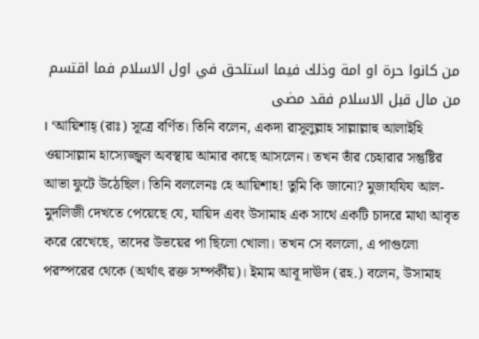من كانوا حرة او امة وذلك فيما استلحق في اول الاسلام فما اقتسم من مال قبل الاسلام فقد مضى
। ‘আয়িশাহ্ (রাঃ) সূত্রে বর্ণিত। তিনি বলেন, একদা রাসূলুল্লাহ সাল্লাল্লাহু আলাইহি ওয়াসাল্লাম হাস্যেজ্জ্বল অবস্থায় আমার কাছে আসলেন। তখন তাঁর চেহারার সন্তুষ্টির আভা ফুটে উঠেছিল। তিনি বললেনঃ হে আয়িশাহ! তুমি কি জানো? মুজাযযিয আল-মুদলিজী দেখতে পেয়েছে যে, যায়িদ এবং উসামাহ এক সাথে একটি চাদরে মাথা আবৃত করে রেখেছে, তাদের উভয়ের পা ছিলো খোলা। তখন সে বললো, এ পাগুলো পরস্পরের থেকে (অর্থাৎ রক্ত সম্পর্কীয়)। ইমাম আবূ দাঊদ (রহ.) বলেন, উসামাহ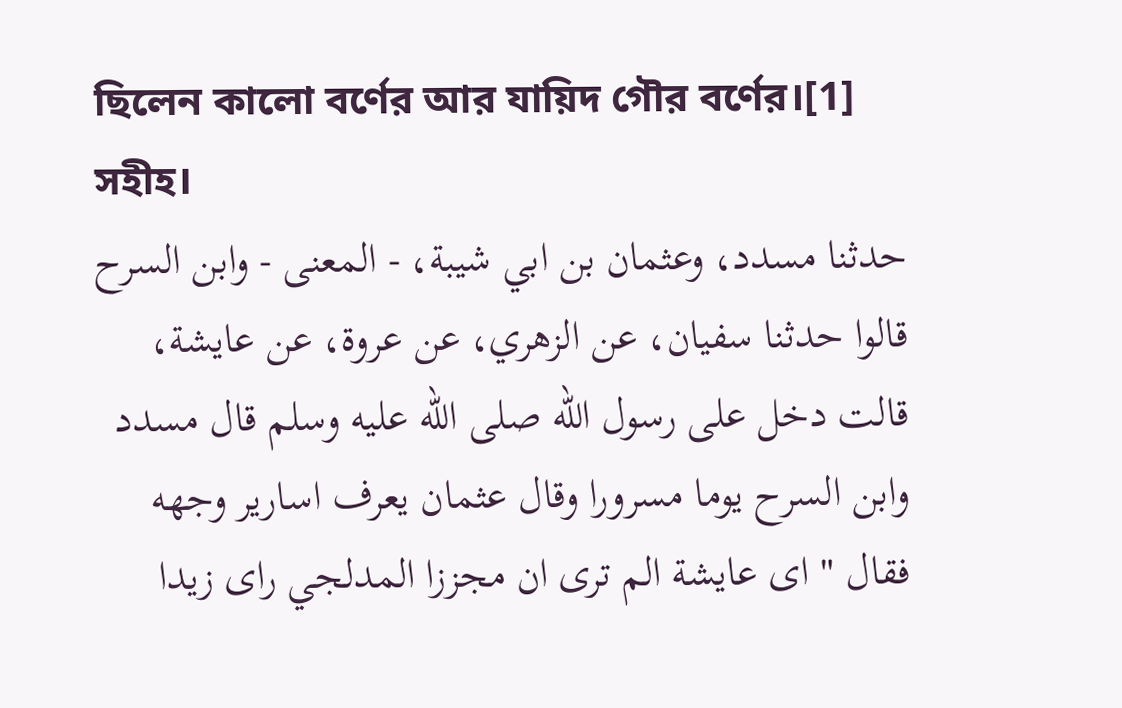ছিলেন কালো বর্ণের আর যায়িদ গৌর বর্ণের।[1] সহীহ।
حدثنا مسدد، وعثمان بن ابي شيبة، - المعنى - وابن السرح قالوا حدثنا سفيان، عن الزهري، عن عروة، عن عايشة، قالت دخل على رسول الله صلى الله عليه وسلم قال مسدد وابن السرح يوما مسرورا وقال عثمان يعرف اسارير وجهه فقال " اى عايشة الم ترى ان مجززا المدلجي راى زيدا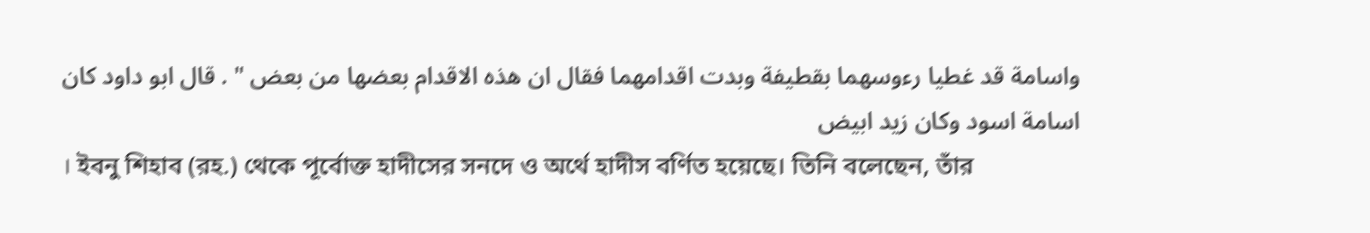واسامة قد غطيا رءوسهما بقطيفة وبدت اقدامهما فقال ان هذه الاقدام بعضها من بعض " . قال ابو داود كان اسامة اسود وكان زيد ابيض
। ইবনু শিহাব (রহ.) থেকে পূর্বোক্ত হাদীসের সনদে ও অর্থে হাদীস বর্ণিত হয়েছে। তিনি বলেছেন, তাঁর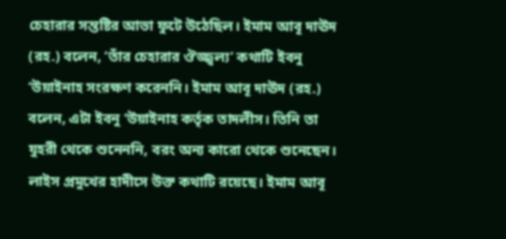চেহারার সন্তষ্টির আভা ফুটে উঠেছিল। ইমাম আবূ দাঊদ (রহ.) বলেন, ‘তাঁর চেহারার ঔজ্জ্বল্য’ কথাটি ইবনু ‘উয়াইনাহ সংরক্ষণ করেননি। ইমাম আবূ দাঊদ (রহ.) বলেন, এটা ইবনু ‘উয়াইনাহ কর্তৃক তাদলীস। তিনি তা যুহরী থেকে শুনেননি, বরং অন্য কারো থেকে শুনেছেন। লাইস প্রমুখের হাদীসে উক্ত কথাটি রয়েছে। ইমাম আবূ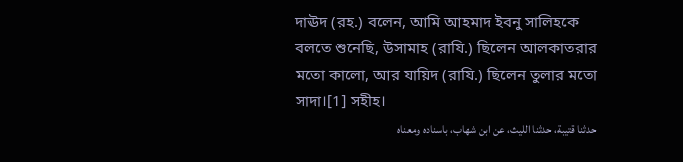দাঊদ (রহ.) বলেন, আমি আহমাদ ইবনু সালিহকে বলতে শুনেছি, উসামাহ (রাযি.) ছিলেন আলকাতরার মতো কালো, আর যায়িদ (রাযি.) ছিলেন তুলার মতো সাদা।[1] সহীহ।
حدثنا قتيبة، حدثنا الليث، عن ابن شهاب، باسناده ومعناه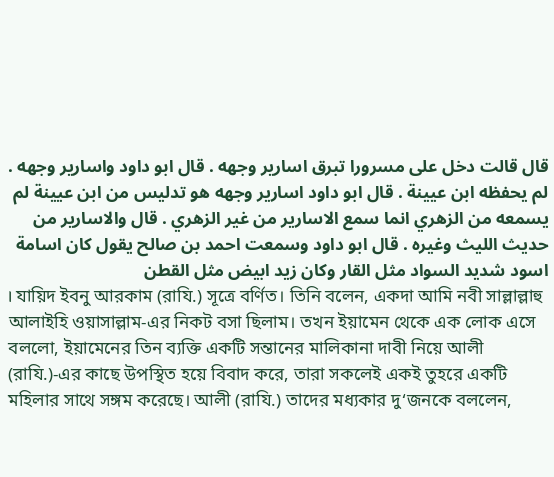قال قالت دخل على مسرورا تبرق اسارير وجهه . قال ابو داود واسارير وجهه . لم يحفظه ابن عيينة . قال ابو داود اسارير وجهه هو تدليس من ابن عيينة لم يسمعه من الزهري انما سمع الاسارير من غير الزهري . قال والاسارير من حديث الليث وغيره . قال ابو داود وسمعت احمد بن صالح يقول كان اسامة اسود شديد السواد مثل القار وكان زيد ابيض مثل القطن
। যায়িদ ইবনু আরকাম (রাযি.) সূত্রে বর্ণিত। তিনি বলেন, একদা আমি নবী সাল্লাল্লাহু আলাইহি ওয়াসাল্লাম-এর নিকট বসা ছিলাম। তখন ইয়ামেন থেকে এক লোক এসে বললো, ইয়ামেনের তিন ব্যক্তি একটি সন্তানের মালিকানা দাবী নিয়ে আলী (রাযি.)-এর কাছে উপস্থিত হয়ে বিবাদ করে, তারা সকলেই একই তুহরে একটি মহিলার সাথে সঙ্গম করেছে। আলী (রাযি.) তাদের মধ্যকার দু‘জনকে বললেন,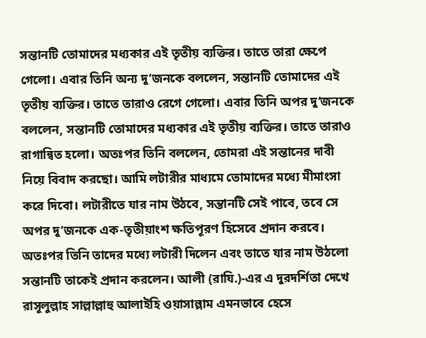সন্তানটি তোমাদের মধ্যকার এই তৃতীয় ব্যক্তির। তাতে তারা ক্ষেপে গেলো। এবার তিনি অন্য দু‘জনকে বললেন, সন্তানটি তোমাদের এই তৃতীয় ব্যক্তির। তাতে তারাও রেগে গেলো। এবার তিনি অপর দু‘জনকে বললেন, সন্তানটি তোমাদের মধ্যকার এই তৃতীয় ব্যক্তির। তাতে তারাও রাগান্বিত হলো। অতঃপর তিনি বললেন, তোমরা এই সন্তানের দাবী নিয়ে বিবাদ করছো। আমি লটারীর মাধ্যমে তোমাদের মধ্যে মীমাংসা করে দিবো। লটারীতে যার নাম উঠবে, সন্তানটি সেই পাবে, তবে সে অপর দু‘জনকে এক-তৃতীয়াংশ ক্ষতিপূরণ হিসেবে প্রদান করবে। অতঃপর তিনি তাদের মধ্যে লটারী দিলেন এবং তাতে যার নাম উঠলো সন্তানটি তাকেই প্রদান করলেন। আলী (রাযি.)-এর এ দুরদর্শিতা দেখে রাসূলুল্লাহ সাল্লাল্লাহু আলাইহি ওয়াসাল্লাম এমনভাবে হেসে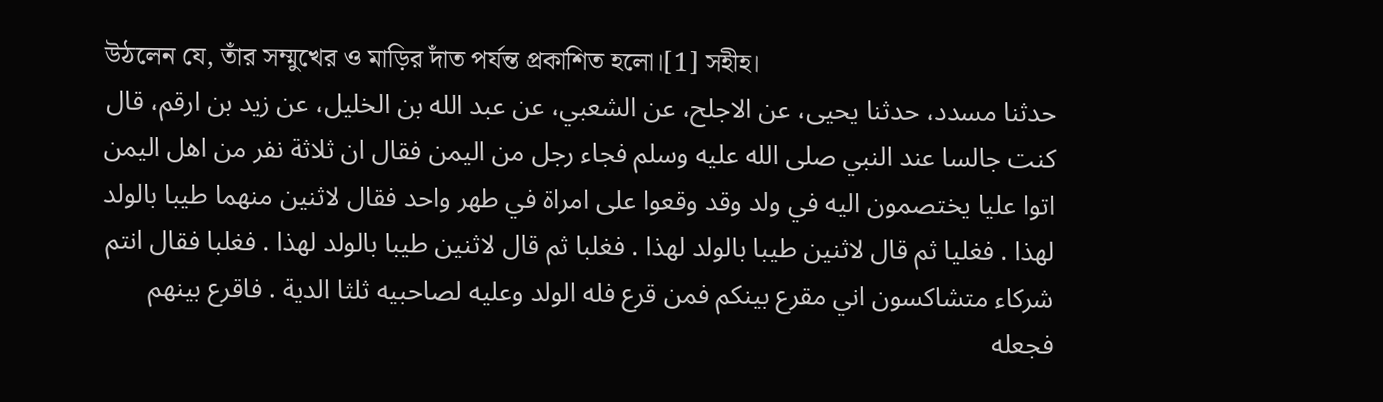উঠলেন যে, তাঁর সম্মুখের ও মাড়ির দাঁত পর্যন্ত প্রকাশিত হলো।[1] সহীহ।
حدثنا مسدد، حدثنا يحيى، عن الاجلح، عن الشعبي، عن عبد الله بن الخليل، عن زيد بن ارقم، قال كنت جالسا عند النبي صلى الله عليه وسلم فجاء رجل من اليمن فقال ان ثلاثة نفر من اهل اليمن اتوا عليا يختصمون اليه في ولد وقد وقعوا على امراة في طهر واحد فقال لاثنين منهما طيبا بالولد لهذا . فغليا ثم قال لاثنين طيبا بالولد لهذا . فغلبا ثم قال لاثنين طيبا بالولد لهذا . فغلبا فقال انتم شركاء متشاكسون اني مقرع بينكم فمن قرع فله الولد وعليه لصاحبيه ثلثا الدية . فاقرع بينهم فجعله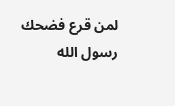لمن قرع فضحك رسول الله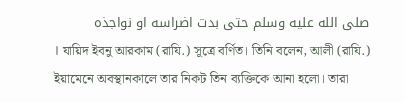صلى الله عليه وسلم حتى بدت اضراسه او نواجذه
। যায়িদ ইবনু আরকাম (রাযি.) সূত্রে বর্ণিত। তিনি বলেন, আলী (রাযি.) ইয়ামেনে অবস্থানকালে তার নিকট তিন ব্যক্তিকে আনা হলো। তারা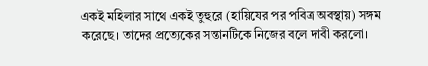একই মহিলার সাথে একই তুহুরে (হায়িযের পর পবিত্র অবস্থায়) সঙ্গম করেছে। তাদের প্রত্যেকের সন্তানটিকে নিজের বলে দাবী করলো।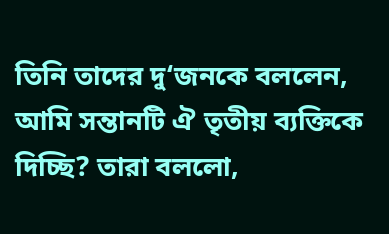তিনি তাদের দু‘জনকে বললেন, আমি সন্তানটি ঐ তৃতীয় ব্যক্তিকে দিচ্ছি? তারা বললো,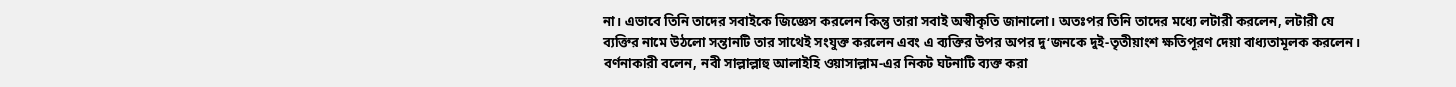না। এভাবে তিনি তাদের সবাইকে জিজ্ঞেস করলেন কিন্তু তারা সবাই অস্বীকৃতি জানালো। অতঃপর তিনি তাদের মধ্যে লটারী করলেন, লটারী যে ব্যক্তির নামে উঠলো সন্তানটি তার সাথেই সংযুক্ত করলেন এবং এ ব্যক্তির উপর অপর দু‘জনকে দুই-তৃতীয়াংশ ক্ষতিপূরণ দেয়া বাধ্যতামূলক করলেন। বর্ণনাকারী বলেন, নবী সাল্লাল্লাহু আলাইহি ওয়াসাল্লাম-এর নিকট ঘটনাটি ব্যক্ত করা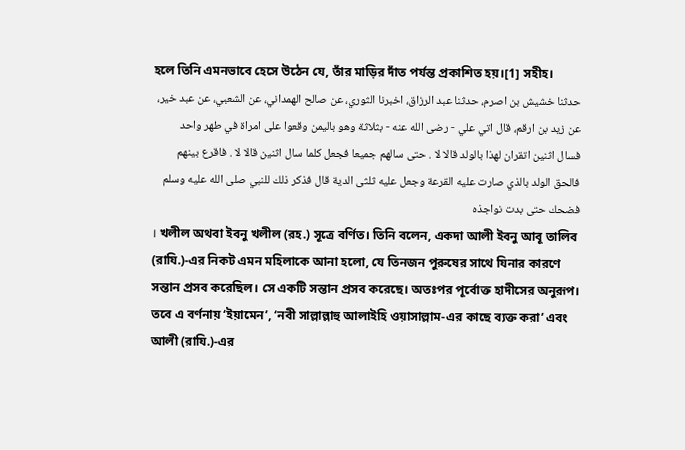হলে তিনি এমনভাবে হেসে উঠেন যে, তাঁর মাড়ির দাঁত পর্যন্ত প্রকাশিত হয়।[1] সহীহ।
حدثنا خشيش بن اصرم، حدثنا عبد الرزاق، اخبرنا الثوري، عن صالح الهمداني، عن الشعبي، عن عبد خير، عن زيد بن ارقم، قال اتي علي - رضى الله عنه - بثلاثة وهو باليمن وقعوا على امراة في طهر واحد فسال اثنين اتقران لهذا بالولد قالا لا . حتى سالهم جميعا فجعل كلما سال اثنين قالا لا . فاقرع بينهم فالحق الولد بالذي صارت عليه القرعة وجعل عليه ثلثى الدية قال فذكر ذلك للنبي صلى الله عليه وسلم فضحك حتى بدت نواجذه
। খলীল অথবা ইবনু খলীল (রহ.) সূত্রে বর্ণিত। তিনি বলেন, একদা আলী ইবনু আবূ তালিব (রাযি.)-এর নিকট এমন মহিলাকে আনা হলো, যে তিনজন পুরুষের সাথে যিনার কারণে সন্তান প্রসব করেছিল। সে একটি সন্তান প্রসব করেছে। অতঃপর পূর্বোক্ত হাদীসের অনুরূপ। তবে এ বর্ণনায় ‘ইয়ামেন’, ‘নবী সাল্লাল্লাহু আলাইহি ওয়াসাল্লাম-এর কাছে ব্যক্ত করা’ এবং আলী (রাযি.)-এর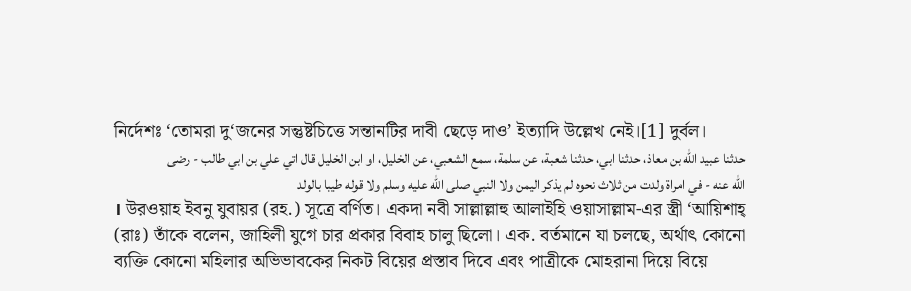নির্দেশঃ ‘তোমরা দু‘জনের সন্তুষ্টচিত্তে সন্তানটির দাবী ছেড়ে দাও’ ইত্যাদি উল্লেখ নেই।[1] দুর্বল।
حدثنا عبيد الله بن معاذ، حدثنا ابي، حدثنا شعبة، عن سلمة، سمع الشعبي، عن الخليل، او ابن الخليل قال اتي علي بن ابي طالب - رضى الله عنه - في امراة ولدت من ثلاث نحوه لم يذكر اليمن ولا النبي صلى الله عليه وسلم ولا قوله طيبا بالولد
। উরওয়াহ ইবনু যুবায়র (রহ.) সূত্রে বর্ণিত। একদা নবী সাল্লাল্লাহু আলাইহি ওয়াসাল্লাম-এর স্ত্রী ‘আয়িশাহ্ (রাঃ) তাঁকে বলেন, জাহিলী যুগে চার প্রকার বিবাহ চালু ছিলো। এক. বর্তমানে যা চলছে, অর্থাৎ কোনো ব্যক্তি কোনো মহিলার অভিভাবকের নিকট বিয়ের প্রস্তাব দিবে এবং পাত্রীকে মোহরানা দিয়ে বিয়ে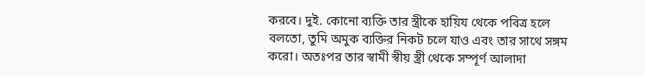করবে। দুই. কোনো ব্যক্তি তার স্ত্রীকে হায়িয থেকে পবিত্র হলে বলতো, তুমি অমুক ব্যক্তির নিকট চলে যাও এবং তার সাথে সঙ্গম করো। অতঃপর তার স্বামী স্বীয় স্ত্রী থেকে সম্পূর্ণ আলাদা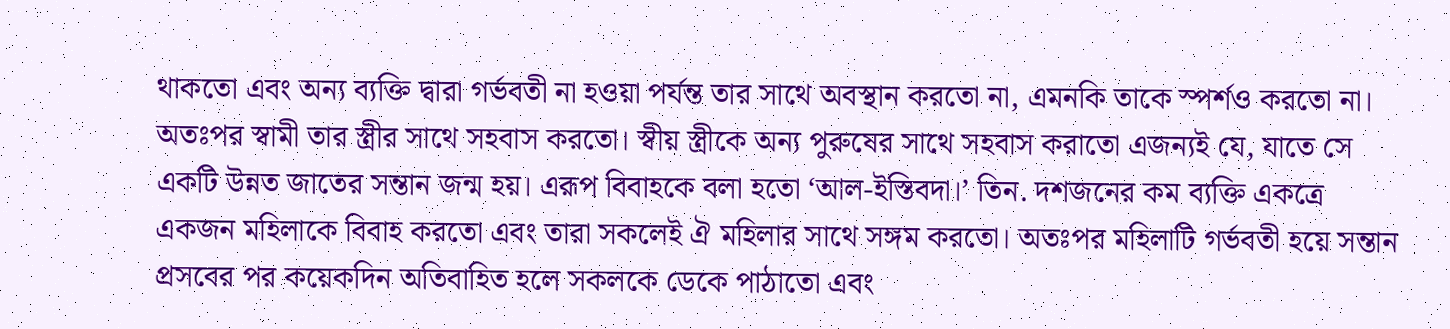থাকতো এবং অন্য ব্যক্তি দ্বারা গর্ভবতী না হওয়া পর্যন্ত তার সাথে অবস্থান করতো না, এমনকি তাকে স্পর্শও করতো না। অতঃপর স্বামী তার স্ত্রীর সাথে সহবাস করতো। স্বীয় স্ত্রীকে অন্য পুরুষের সাথে সহবাস করাতো এজন্যই যে, যাতে সে একটি উন্নত জাতের সন্তান জন্ম হয়। এরূপ বিবাহকে বলা হতো ‘আল-ইস্তিবদা।’ তিন. দশজনের কম ব্যক্তি একত্রে একজন মহিলাকে বিবাহ করতো এবং তারা সকলেই ঐ মহিলার সাথে সঙ্গম করতো। অতঃপর মহিলাটি গর্ভবতী হয়ে সন্তান প্রসবের পর কয়েকদিন অতিবাহিত হলে সকলকে ডেকে পাঠাতো এবং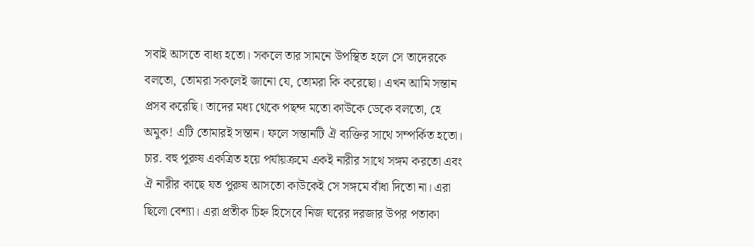সবাই আসতে বাধ্য হতো। সকলে তার সামনে উপস্থিত হলে সে তাদেরকে বলতো, তোমরা সকলেই জানো যে, তোমরা কি করেছো। এখন আমি সন্তান প্রসব করেছি। তাদের মধ্য থেকে পছন্দ মতো কাউকে ডেকে বলতো, হে অমুক! এটি তোমারই সন্তান। ফলে সন্তানটি ঐ ব্যক্তির সাথে সম্পর্কিত হতো। চার. বহু পুরুষ একত্রিত হয়ে পর্যায়ক্রমে একই নারীর সাথে সঙ্গম করতো এবং ঐ নারীর কাছে যত পুরুষ আসতো কাউকেই সে সঙ্গমে বাঁধা দিতো না। এরা ছিলো বেশ্যা। এরা প্রতীক চিহ্ন হিসেবে নিজ ঘরের দরজার উপর পতাকা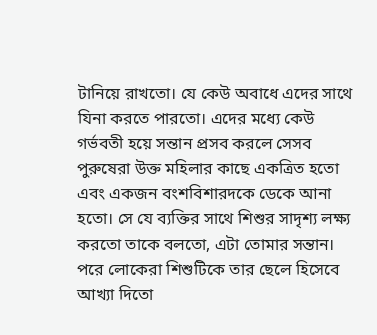টানিয়ে রাখতো। যে কেউ অবাধে এদের সাথে যিনা করতে পারতো। এদের মধ্যে কেউ গর্ভবতী হয়ে সন্তান প্রসব করলে সেসব পুরুষেরা উক্ত মহিলার কাছে একত্রিত হতো এবং একজন বংশবিশারদকে ডেকে আনা হতো। সে যে ব্যক্তির সাথে শিশুর সাদৃশ্য লক্ষ্য করতো তাকে বলতো, এটা তোমার সন্তান। পরে লোকেরা শিশুটিকে তার ছেলে হিসেবে আখ্যা দিতো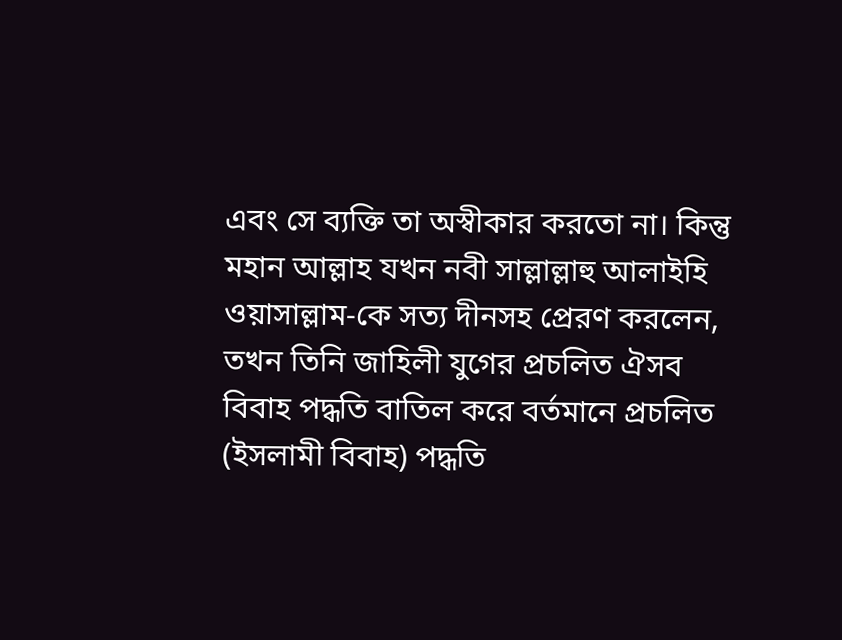এবং সে ব্যক্তি তা অস্বীকার করতো না। কিন্তু মহান আল্লাহ যখন নবী সাল্লাল্লাহু আলাইহি ওয়াসাল্লাম-কে সত্য দীনসহ প্রেরণ করলেন, তখন তিনি জাহিলী যুগের প্রচলিত ঐসব বিবাহ পদ্ধতি বাতিল করে বর্তমানে প্রচলিত (ইসলামী বিবাহ) পদ্ধতি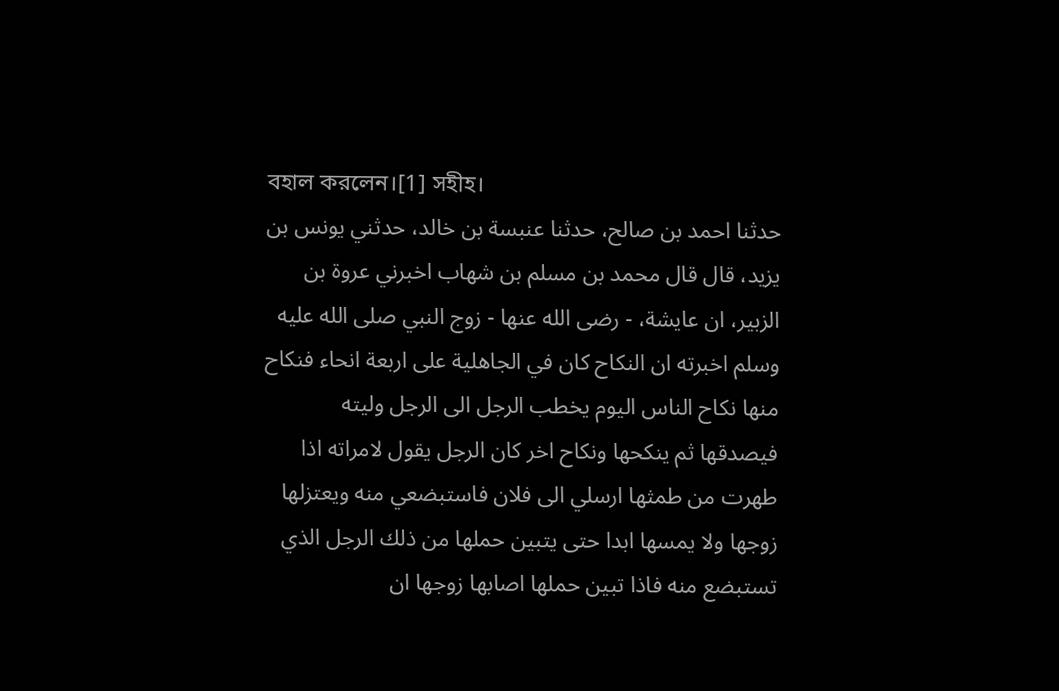বহাল করলেন।[1] সহীহ।
حدثنا احمد بن صالح، حدثنا عنبسة بن خالد، حدثني يونس بن يزيد، قال قال محمد بن مسلم بن شهاب اخبرني عروة بن الزبير، ان عايشة، - رضى الله عنها - زوج النبي صلى الله عليه وسلم اخبرته ان النكاح كان في الجاهلية على اربعة انحاء فنكاح منها نكاح الناس اليوم يخطب الرجل الى الرجل وليته فيصدقها ثم ينكحها ونكاح اخر كان الرجل يقول لامراته اذا طهرت من طمثها ارسلي الى فلان فاستبضعي منه ويعتزلها زوجها ولا يمسها ابدا حتى يتبين حملها من ذلك الرجل الذي تستبضع منه فاذا تبين حملها اصابها زوجها ان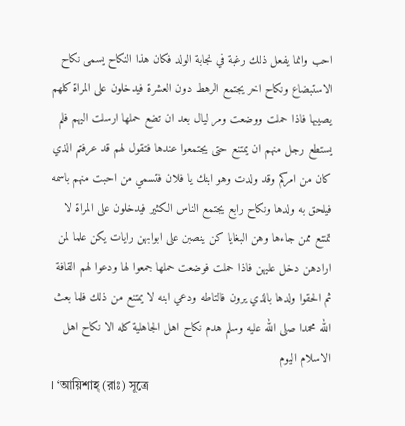احب وانما يفعل ذلك رغبة في نجابة الولد فكان هذا النكاح يسمى نكاح الاستبضاع ونكاح اخر يجتمع الرهط دون العشرة فيدخلون على المراة كلهم يصيبها فاذا حملت ووضعت ومر ليال بعد ان تضع حملها ارسلت اليهم فلم يستطع رجل منهم ان يمتنع حتى يجتمعوا عندها فتقول لهم قد عرفتم الذي كان من امركم وقد ولدت وهو ابنك يا فلان فتسمي من احبت منهم باسمه فيلحق به ولدها ونكاح رابع يجتمع الناس الكثير فيدخلون على المراة لا تمتنع ممن جاءها وهن البغايا كن ينصبن على ابوابهن رايات يكن علما لمن ارادهن دخل عليهن فاذا حملت فوضعت حملها جمعوا لها ودعوا لهم القافة ثم الحقوا ولدها بالذي يرون فالتاطه ودعي ابنه لا يمتنع من ذلك فلما بعث الله محمدا صلى الله عليه وسلم هدم نكاح اهل الجاهلية كله الا نكاح اهل الاسلام اليوم
। ‘আয়িশাহ্ (রাঃ) সূত্রে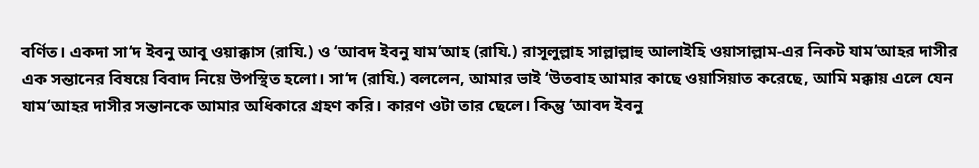বর্ণিত। একদা সা‘দ ইবনু আবূ ওয়াক্কাস (রাযি.) ও ‘আবদ ইবনু যাম‘আহ (রাযি.) রাসূলুল্লাহ সাল্লাল্লাহু আলাইহি ওয়াসাল্লাম-এর নিকট যাম‘আহর দাসীর এক সন্তানের বিষয়ে বিবাদ নিয়ে উপস্থিত হলো। সা‘দ (রাযি.) বললেন, আমার ভাই ‘উতবাহ আমার কাছে ওয়াসিয়াত করেছে, আমি মক্কায় এলে যেন যাম‘আহর দাসীর সন্তানকে আমার অধিকারে গ্রহণ করি। কারণ ওটা তার ছেলে। কিন্তু ‘আবদ ইবনু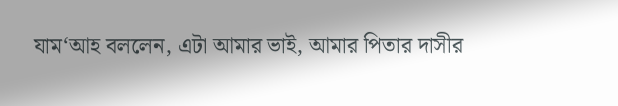যাম‘আহ বললেন, এটা আমার ভাই, আমার পিতার দাসীর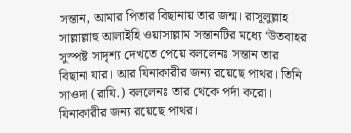সন্তান, আমার পিতার বিছানায় তার জন্ম। রাসূলুল্লাহ সাল্লাল্লাহু আলাইহি ওয়াসাল্লাম সন্তানটির মধ্যে ‘উতবাহর সুস্পষ্ট সাদৃশ্য দেখতে পেয়ে বললেনঃ সন্তান তার বিছানা যার। আর যিনাকারীর জন্য রয়েছে পাথর। তিনি সাওদা (রাযি.) বললেনঃ তার থেকে পর্দা করো। যিনাকারীর জন্য রয়েছে পাথর।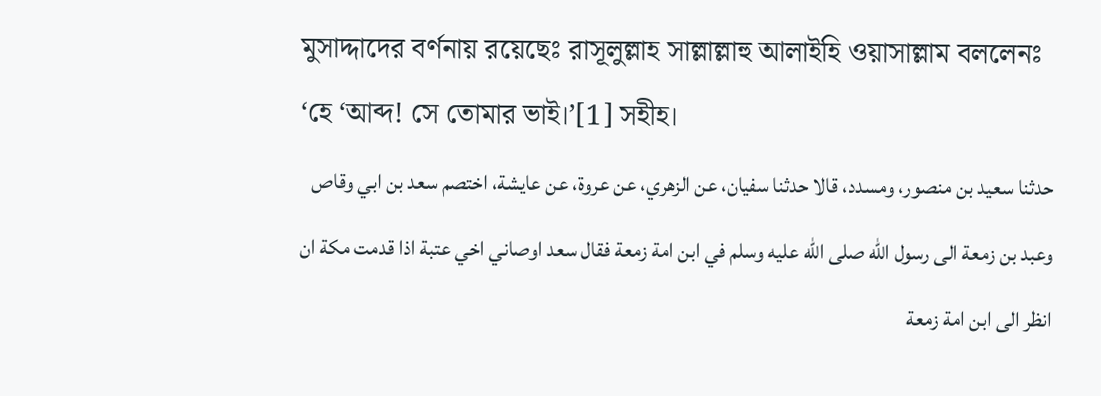মুসাদ্দাদের বর্ণনায় রয়েছেঃ রাসূলুল্লাহ সাল্লাল্লাহু আলাইহি ওয়াসাল্লাম বললেনঃ ‘হে ‘আব্দ! সে তোমার ভাই।’[1] সহীহ।
حدثنا سعيد بن منصور، ومسدد، قالا حدثنا سفيان، عن الزهري، عن عروة، عن عايشة، اختصم سعد بن ابي وقاص وعبد بن زمعة الى رسول الله صلى الله عليه وسلم في ابن امة زمعة فقال سعد اوصاني اخي عتبة اذا قدمت مكة ان انظر الى ابن امة زمعة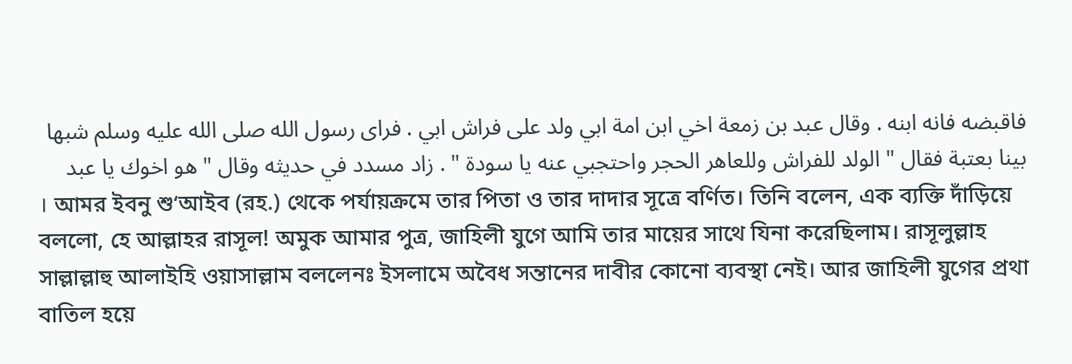فاقبضه فانه ابنه . وقال عبد بن زمعة اخي ابن امة ابي ولد على فراش ابي . فراى رسول الله صلى الله عليه وسلم شبها بينا بعتبة فقال " الولد للفراش وللعاهر الحجر واحتجبي عنه يا سودة " . زاد مسدد في حديثه وقال " هو اخوك يا عبد
। আমর ইবনু শু‘আইব (রহ.) থেকে পর্যায়ক্রমে তার পিতা ও তার দাদার সূত্রে বর্ণিত। তিনি বলেন, এক ব্যক্তি দাঁড়িয়ে বললো, হে আল্লাহর রাসূল! অমুক আমার পুত্র, জাহিলী যুগে আমি তার মায়ের সাথে যিনা করেছিলাম। রাসূলুল্লাহ সাল্লাল্লাহু আলাইহি ওয়াসাল্লাম বললেনঃ ইসলামে অবৈধ সন্তানের দাবীর কোনো ব্যবস্থা নেই। আর জাহিলী যুগের প্রথা বাতিল হয়ে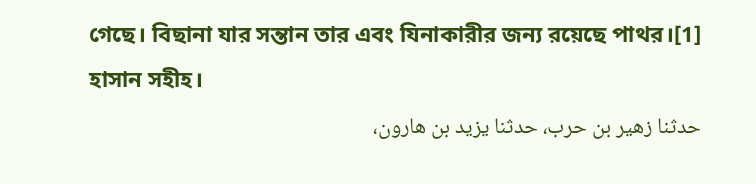গেছে। বিছানা যার সন্তান তার এবং যিনাকারীর জন্য রয়েছে পাথর।[1] হাসান সহীহ।
حدثنا زهير بن حرب، حدثنا يزيد بن هارون،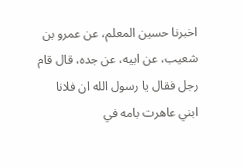اخبرنا حسين المعلم، عن عمرو بن شعيب، عن ابيه، عن جده، قال قام رجل فقال يا رسول الله ان فلانا ابني عاهرت بامه في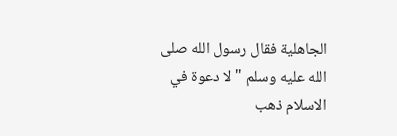الجاهلية فقال رسول الله صلى الله عليه وسلم " لا دعوة في الاسلام ذهب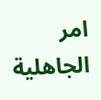امر الجاهلية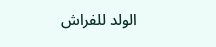الولد للفراش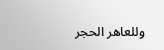وللعاهر الحجر